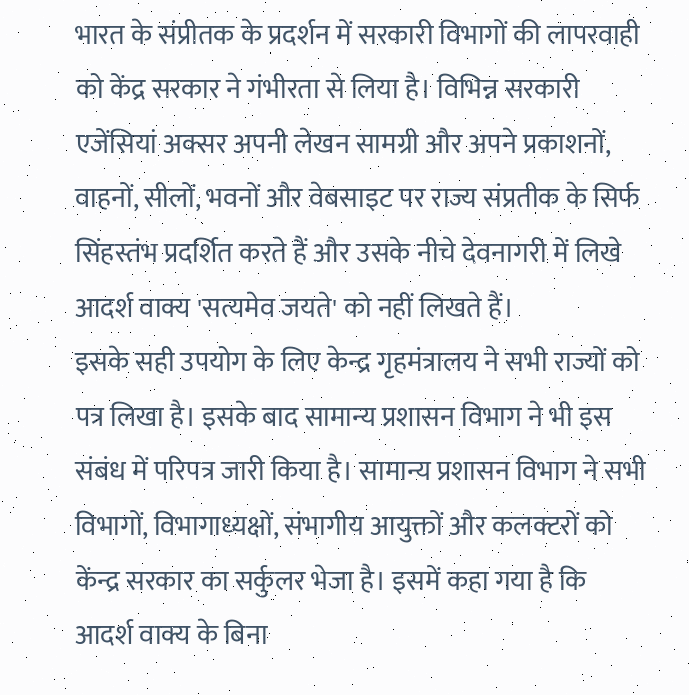भारत के संप्रीतक के प्रदर्शन में सरकारी विभागों की लापरवाही को केंद्र सरकार ने गंभीरता से लिया है। विभिन्न सरकारी एजेंसियां अक्सर अपनी लेखन सामग्री और अपने प्रकाशनों, वाहनों, सीलों, भवनों और वेबसाइट पर राज्य संप्रतीक के सिर्फ सिंहस्तंभ प्रदर्शित करते हैं और उसके नीचे देवनागरी में लिखे आदर्श वाक्य 'सत्यमेव जयते' को नहीं लिखते हैं।
इसके सही उपयोग के लिए केन्द्र गृहमंत्रालय ने सभी राज्यों को पत्र लिखा है। इसके बाद सामान्य प्रशासन विभाग ने भी इस संबंध में परिपत्र जारी किया है। सामान्य प्रशासन विभाग ने सभी विभागों, विभागाध्यक्षों, संभागीय आयुक्तों और कलक्टरों को केंन्द्र सरकार का सर्कुलर भेजा है। इसमें कहा गया है कि आदर्श वाक्य के बिना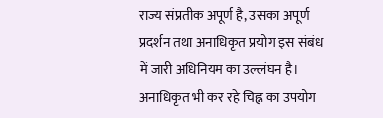राज्य संप्रतीक अपूर्ण है, उसका अपूर्ण प्रदर्शन तथा अनाधिकृत प्रयोग इस संबंध में जारी अधिनियम का उल्लंघन है।
अनाधिकृत भी कर रहे चिह्न का उपयोग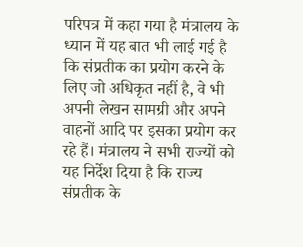परिपत्र में कहा गया है मंत्रालय के ध्यान में यह बात भी लाई गई है कि संप्रतीक का प्रयोग करने के लिए जो अधिकृत नहीं है, वे भी अपनी लेखन सामग्री और अपने वाहनों आदि पर इसका प्रयोग कर रहे हैं। मंत्रालय ने सभी राज्यों को यह निर्देश दिया है कि राज्य संप्रतीक के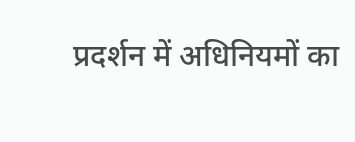प्रदर्शन में अधिनियमों का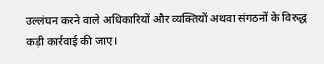उल्लंघन करने वाले अधिकारियों और व्यक्तियों अथवा संगठनों के विरुद्ध कड़ी कार्रवाई की जाए।